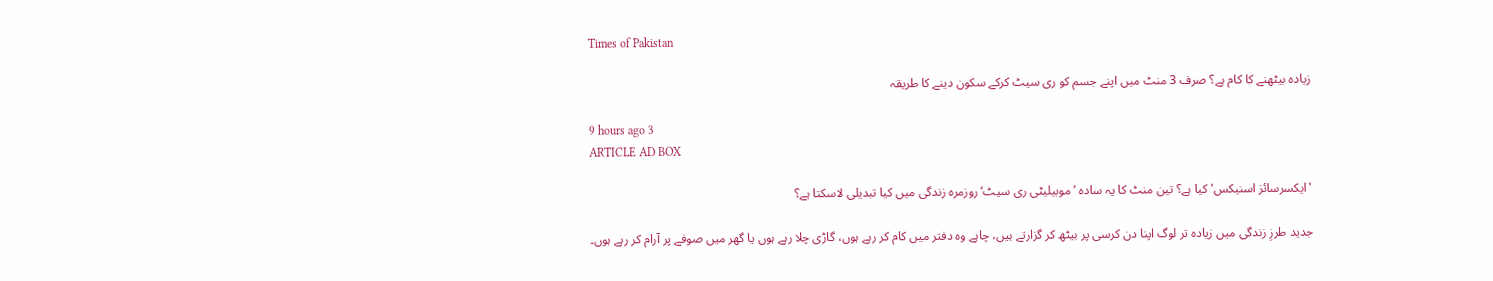Times of Pakistan

زیادہ بیٹھنے کا کام ہے؟ صرف 3 منٹ میں اپنے جسم کو ری سیٹ کرکے سکون دینے کا طریقہ

9 hours ago 3
ARTICLE AD BOX

'ایکسرسائز اسنیکس' کیا ہے؟ تین منٹ کا یہ سادہ ’موبیلیٹی ری سیٹ‘ روزمرہ زندگی میں کیا تبدیلی لاسکتا ہے؟

جدید طرزِ زندگی میں زیادہ تر لوگ اپنا دن کرسی پر بیٹھ کر گزارتے ہیں، چاہے وہ دفتر میں کام کر رہے ہوں، گاڑی چلا رہے ہوں یا گھر میں صوفے پر آرام کر رہے ہوں۔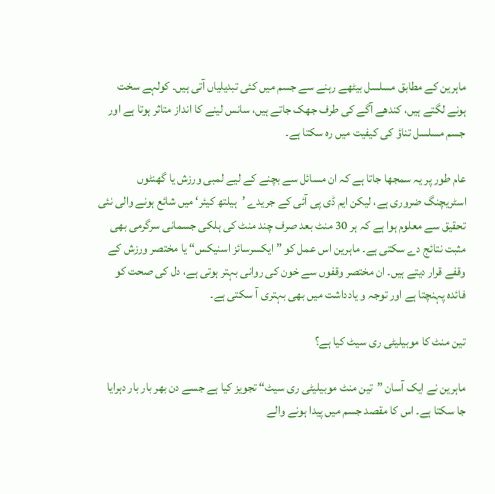ماہرین کے مطابق مسلسل بیٹھے رہنے سے جسم میں کئی تبدیلیاں آتی ہیں۔ کولہے سخت ہونے لگتے ہیں، کندھے آگے کی طرف جھک جاتے ہیں، سانس لینے کا انداز متاثر ہوتا ہے اور جسم مسلسل تناؤ کی کیفیت میں رہ سکتا ہے۔

عام طور پر یہ سمجھا جاتا ہے کہ ان مسائل سے بچنے کے لیے لمبی ورزش یا گھنٹوں اسٹریچنگ ضروری ہے، لیکن ایم ڈی پی آئی کے جریدے ’ہیلتھ کیئر‘ میں شائع ہونے والی نئی تحقیق سے معلوم ہوا ہے کہ ہر 30 منٹ بعد صرف چند منٹ کی ہلکی جسمانی سرگرمی بھی مثبت نتائج دے سکتی ہے۔ ماہرین اس عمل کو ”ایکسرسائز اسنیکس“ یا مختصر ورزش کے وقفے قرار دیتے ہیں۔ ان مختصر وقفوں سے خون کی روانی بہتر ہوتی ہے، دل کی صحت کو فائدہ پہنچتا ہے اور توجہ و یادداشت میں بھی بہتری آ سکتی ہے۔

تین منٹ کا موبیلیٹی ری سیٹ کیا ہے؟

ماہرین نے ایک آسان ”تین منٹ موبیلیٹی ری سیٹ“ تجویز کیا ہے جسے دن بھر بار بار دہرایا جا سکتا ہے۔ اس کا مقصد جسم میں پیدا ہونے والے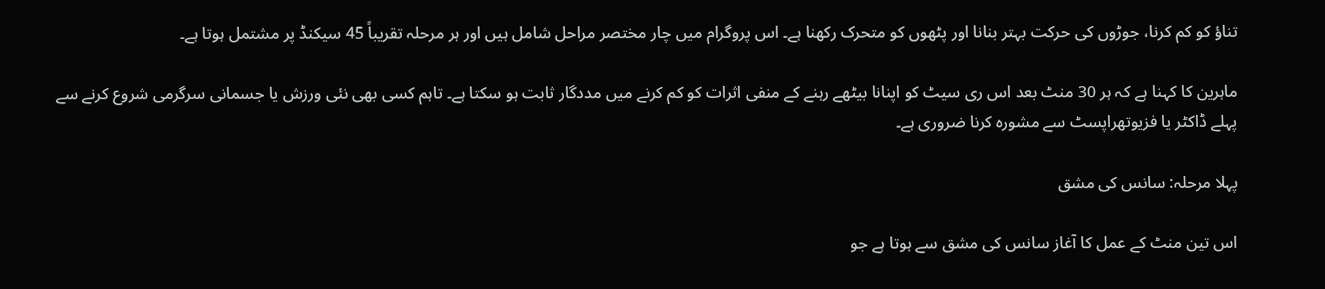تناؤ کو کم کرنا، جوڑوں کی حرکت بہتر بنانا اور پٹھوں کو متحرک رکھنا ہے۔ اس پروگرام میں چار مختصر مراحل شامل ہیں اور ہر مرحلہ تقریباً 45 سیکنڈ پر مشتمل ہوتا ہے۔

ماہرین کا کہنا ہے کہ ہر 30 منٹ بعد اس ری سیٹ کو اپنانا بیٹھے رہنے کے منفی اثرات کو کم کرنے میں مددگار ثابت ہو سکتا ہے۔ تاہم کسی بھی نئی ورزش یا جسمانی سرگرمی شروع کرنے سے پہلے ڈاکٹر یا فزیوتھراپسٹ سے مشورہ کرنا ضروری ہے۔

پہلا مرحلہ: سانس کی مشق

اس تین منٹ کے عمل کا آغاز سانس کی مشق سے ہوتا ہے جو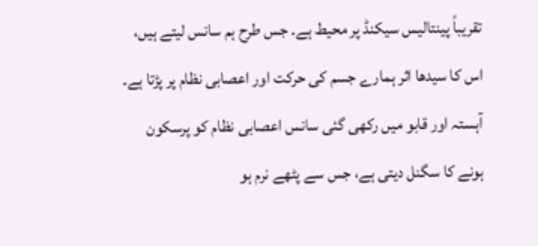تقریباً پینتالیس سیکنڈ پر محیط ہے۔ جس طرح ہم سانس لیتے ہیں، اس کا سیدھا اثر ہمارے جسم کی حرکت اور اعصابی نظام پر پڑتا ہے۔ آہستہ اور قابو میں رکھی گئی سانس اعصابی نظام کو پرسکون ہونے کا سگنل دیتی ہے، جس سے پٹھے نرم ہو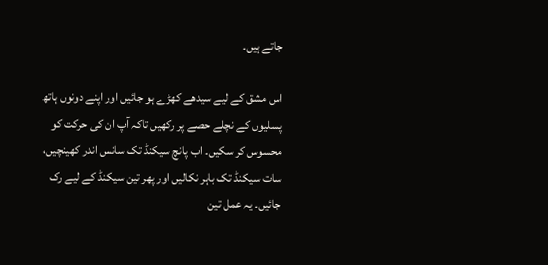جاتے ہیں۔

اس مشق کے لیے سیدھے کھڑے ہو جائیں اور اپنے دونوں ہاتھ پسلیوں کے نچلے حصے پر رکھیں تاکہ آپ ان کی حرکت کو محسوس کر سکیں۔ اب پانچ سیکنڈ تک سانس اندر کھینچیں، سات سیکنڈ تک باہر نکالیں اور پھر تین سیکنڈ کے لیے رک جائیں۔ یہ عمل تین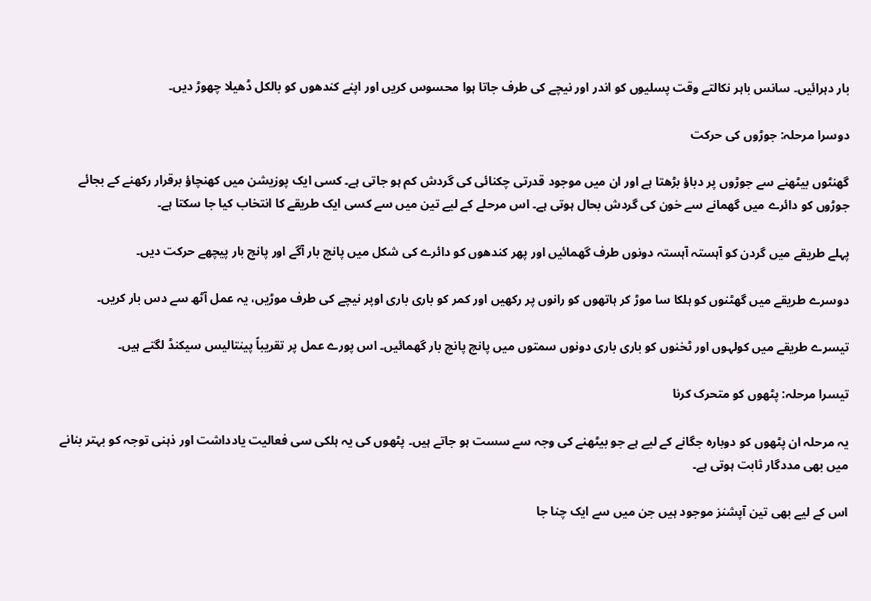بار دہرائیں۔ سانس باہر نکالتے وقت پسلیوں کو اندر اور نیچے کی طرف جاتا ہوا محسوس کریں اور اپنے کندھوں کو بالکل ڈھیلا چھوڑ دیں۔

دوسرا مرحلہ: جوڑوں کی حرکت

گھنٹوں بیٹھنے سے جوڑوں پر دباؤ بڑھتا ہے اور ان میں موجود قدرتی چکنائی کی گردش کم ہو جاتی ہے۔ کسی ایک پوزیشن میں کھنچاؤ برقرار رکھنے کے بجائے جوڑوں کو دائرے میں گھمانے سے خون کی گردش بحال ہوتی ہے۔ اس مرحلے کے لیے تین میں سے کسی ایک طریقے کا انتخاب کیا جا سکتا ہے۔

پہلے طریقے میں گردن کو آہستہ آہستہ دونوں طرف گھمائیں اور پھر کندھوں کو دائرے کی شکل میں پانچ بار آگے اور پانچ بار پیچھے حرکت دیں۔

دوسرے طریقے میں گھٹنوں کو ہلکا سا موڑ کر ہاتھوں کو رانوں پر رکھیں اور کمر کو باری باری اوپر نیچے کی طرف موڑیں، یہ عمل آٹھ سے دس بار کریں۔

تیسرے طریقے میں کولہوں اور ٹخنوں کو باری باری دونوں سمتوں میں پانچ پانچ بار گھمائیں۔ اس پورے عمل پر تقریباً پینتالیس سیکنڈ لگتے ہیں۔

تیسرا مرحلہ: پٹھوں کو متحرک کرنا

یہ مرحلہ ان پٹھوں کو دوبارہ جگانے کے لیے ہے جو بیٹھنے کی وجہ سے سست ہو جاتے ہیں۔ پٹھوں کی یہ ہلکی سی فعالیت یادداشت اور ذہنی توجہ کو بہتر بنانے میں بھی مددگار ثابت ہوتی ہے۔

اس کے لیے بھی تین آپشنز موجود ہیں جن میں سے ایک چنا جا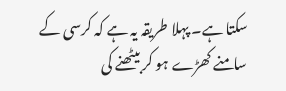سکتا ہے۔ پہلا طریقہ یہ ہے کہ کرسی کے سامنے کھڑے ہو کر بیٹھنے کی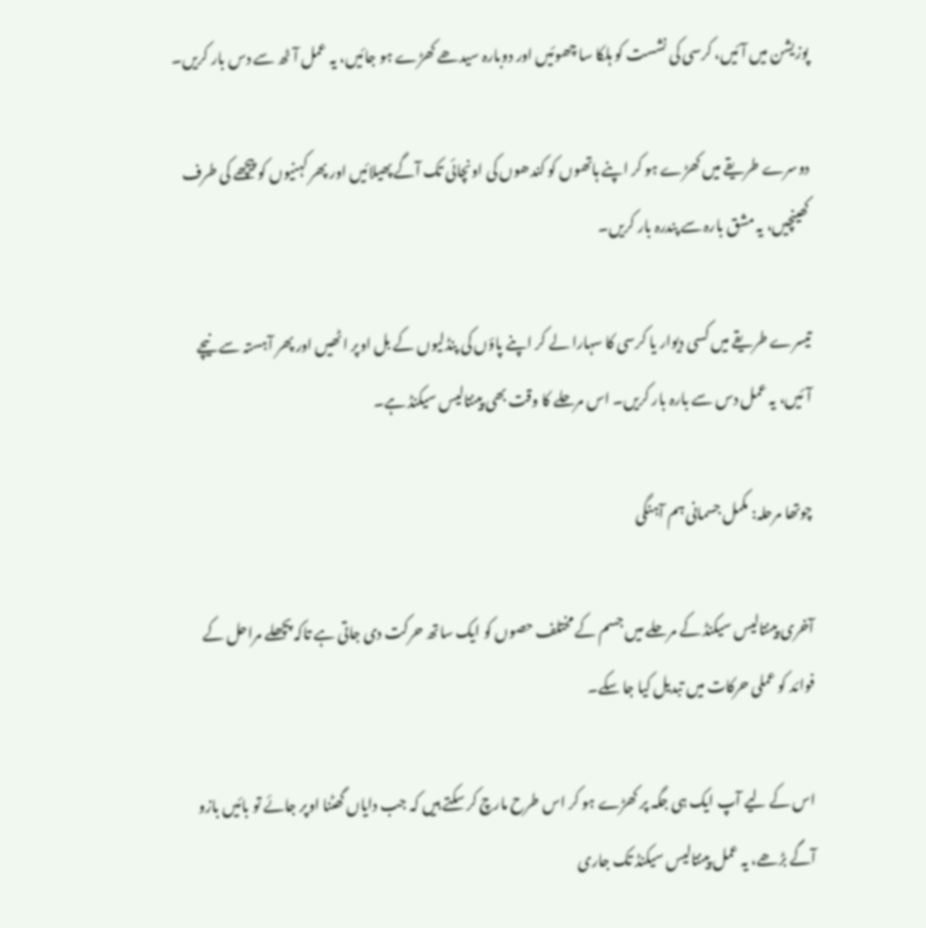پوزیشن میں آئیں، کرسی کی نشست کو ہلکا سا چھوئیں اور دوبارہ سیدھے کھڑے ہو جائیں، یہ عمل آٹھ سے دس بار کریں۔

دوسرے طریقے میں کھڑے ہو کر اپنے ہاتھوں کو کندھوں کی اونچائی تک آگے پھیلائیں اور پھر کہنیوں کو پیچھے کی طرف کھینچیں، یہ مشق بارہ سے پندرہ بار کریں۔

تیسرے طریقے میں کسی دیوار یا کرسی کا سہارا لے کر اپنے پاؤں کی پنڈلیوں کے بل اوپر اٹھیں اور پھر آہستہ سے نیچے آئیں، یہ عمل دس سے بارہ بار کریں۔ اس مرحلے کا وقت بھی پینتالیس سیکنڈ ہے۔

چوتھا مرحلہ: مکمل جسمانی ہم آہنگی

آخری پینتالیس سیکنڈ کے مرحلے میں جسم کے مختلف حصوں کو ایک ساتھ حرکت دی جاتی ہے تاکہ پچھلے مراحل کے فوائد کو عملی حرکات میں تبدیل کیا جا سکے۔

اس کے لیے آپ ایک ہی جگہ پر کھڑے ہو کر اس طرح مارچ کر سکتے ہیں کہ جب دایاں گھٹنا اوپر جائے تو بائیں بازو آگے بڑھے، یہ عمل پینتالیس سیکنڈ تک جاری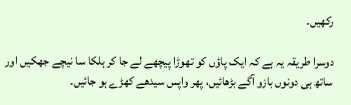رکھیں۔

دوسرا طریقہ یہ ہے کہ ایک پاؤں کو تھوڑا پیچھے لے جا کر ہلکا سا نیچے جھکیں اور ساتھ ہی دونوں بازو آگے بڑھائیں، پھر واپس سیدھے کھڑے ہو جائیں۔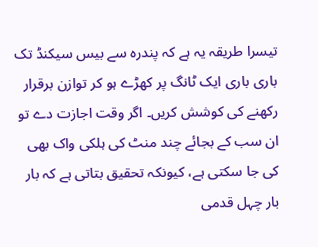تیسرا طریقہ یہ ہے کہ پندرہ سے بیس سیکنڈ تک باری باری ایک ٹانگ پر کھڑے ہو کر توازن برقرار رکھنے کی کوشش کریں۔ اگر وقت اجازت دے تو ان سب کے بجائے چند منٹ کی ہلکی واک بھی کی جا سکتی ہے، کیونکہ تحقیق بتاتی ہے کہ بار بار چہل قدمی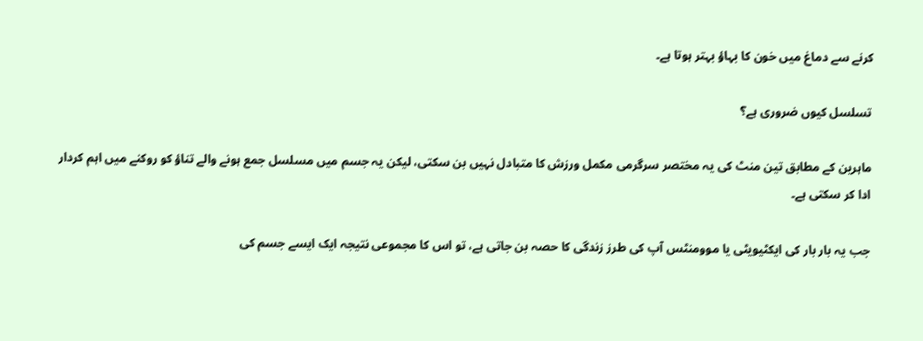کرنے سے دماغ میں خون کا بہاؤ بہتر ہوتا ہے۔

تسلسل کیوں ضروری ہے؟

ماہرین کے مطابق تین منٹ کی یہ مختصر سرگرمی مکمل ورزش کا متبادل نہیں بن سکتی، لیکن یہ جسم میں مسلسل جمع ہونے والے تناؤ کو روکنے میں اہم کردار ادا کر سکتی ہے۔

جب یہ بار بار کی ایکٹیویٹی یا موومنٹس آپ کی طرز زندگی کا حصہ بن جاتی ہے، تو اس کا مجموعی نتیجہ ایک ایسے جسم کی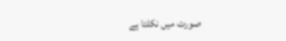صورت میں نکلتا ہے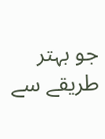جو بہتر طریقے سے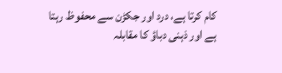کام کرتا ہے، درد اور جکڑن سے محفوظ رہتا ہے اور ذہنی دباؤ کا مقابلہ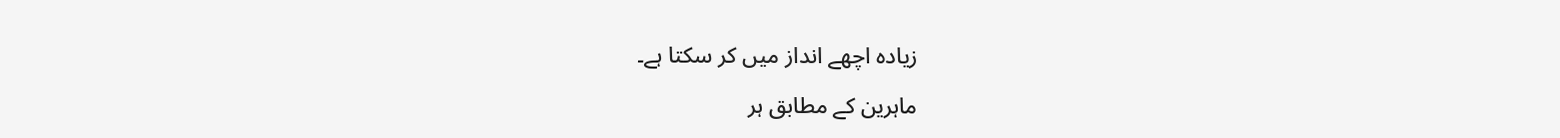زیادہ اچھے انداز میں کر سکتا ہے۔

ماہرین کے مطابق ہر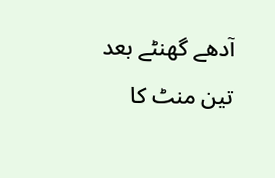آدھے گھنٹے بعد تین منٹ کا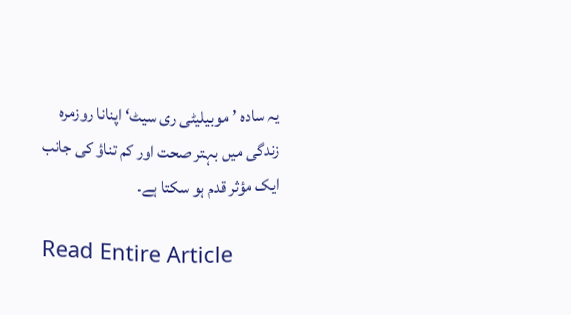یہ سادہ ’موبیلیٹی ری سیٹ‘ اپنانا روزمرہ زندگی میں بہتر صحت اور کم تناؤ کی جانب ایک مؤثر قدم ہو سکتا ہے۔

Read Entire Article